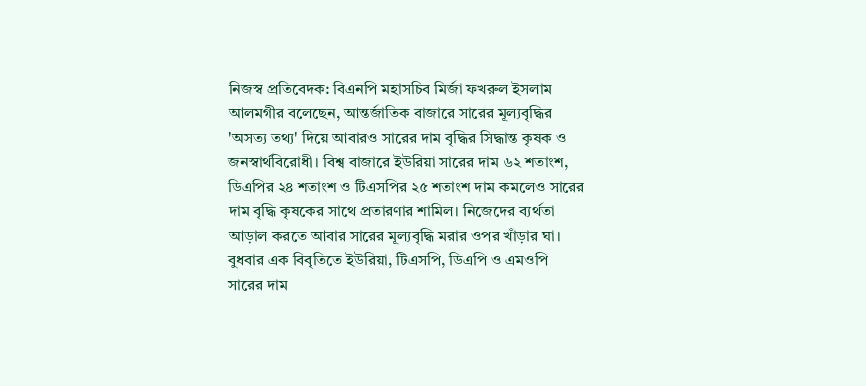নিজস্ব প্রতিবেদক: বিএনপি মহাসচিব মির্জা ফখরুল ইসলাম আলমগীর বলেছেন, আন্তর্জাতিক বাজারে সারের মূল্যবৃদ্ধির 'অসত্য তথ্য' দিয়ে আবারও সারের দাম বৃদ্ধির সিদ্ধান্ত কৃষক ও জনস্বার্থবিরোধী। বিশ্ব বাজারে ইউরিয়া সারের দাম ৬২ শতাংশ, ডিএপির ২৪ শতাংশ ও টিএসপির ২৫ শতাংশ দাম কমলেও সারের দাম বৃদ্ধি কৃষকের সাথে প্রতারণার শামিল। নিজেদের ব্যর্থতা আড়াল করতে আবার সারের মূল্যবৃদ্ধি মরার ওপর খাঁড়ার ঘা।
বুধবার এক বিবৃতিতে ইউরিয়া, টিএসপি, ডিএপি ও এমওপি সারের দাম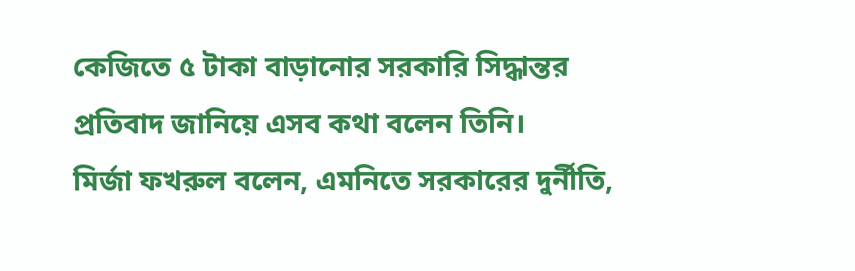কেজিতে ৫ টাকা বাড়ানোর সরকারি সিদ্ধান্তর প্রতিবাদ জানিয়ে এসব কথা বলেন তিনি।
মির্জা ফখরুল বলেন, এমনিতে সরকারের দুর্নীতি,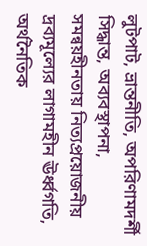লুটপাট, ভ্রান্তনীতি, অপরিণামদর্শী সিদ্ধান্ত, অব্যবস্থাপনা, সমন্বয়হীনতায় নিত্যপ্রয়োজনীয় দ্রব্যমূল্যের লাগামহীন ঊর্ধ্বগতি, অর্থনৈতিক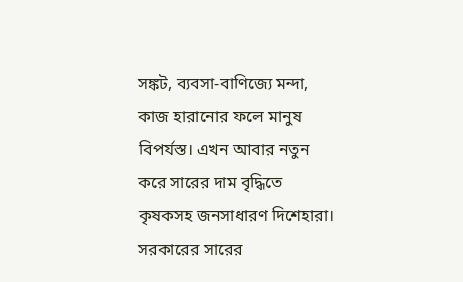সঙ্কট, ব্যবসা-বাণিজ্যে মন্দা, কাজ হারানোর ফলে মানুষ বিপর্যস্ত। এখন আবার নতুন করে সারের দাম বৃদ্ধিতে কৃষকসহ জনসাধারণ দিশেহারা। সরকারের সারের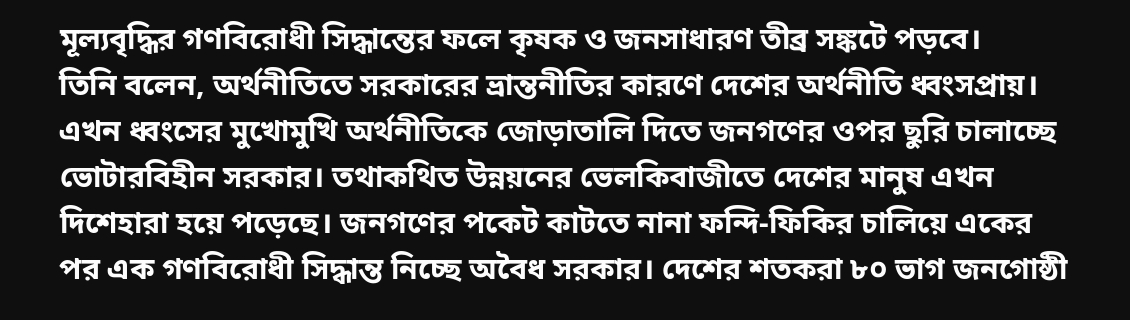মূল্যবৃদ্ধির গণবিরোধী সিদ্ধান্তের ফলে কৃষক ও জনসাধারণ তীব্র সঙ্কটে পড়বে।
তিনি বলেন, অর্থনীতিতে সরকারের ভ্রান্তনীতির কারণে দেশের অর্থনীতি ধ্বংসপ্রায়। এখন ধ্বংসের মুখোমুখি অর্থনীতিকে জোড়াতালি দিতে জনগণের ওপর ছুরি চালাচ্ছে ভোটারবিহীন সরকার। তথাকথিত উন্নয়নের ভেলকিবাজীতে দেশের মানুষ এখন দিশেহারা হয়ে পড়েছে। জনগণের পকেট কাটতে নানা ফন্দি-ফিকির চালিয়ে একের পর এক গণবিরোধী সিদ্ধান্ত নিচ্ছে অবৈধ সরকার। দেশের শতকরা ৮০ ভাগ জনগোষ্ঠী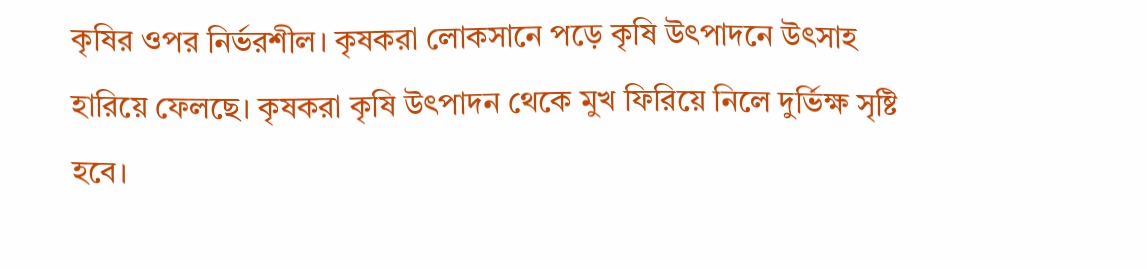কৃষির ওপর নির্ভরশীল। কৃষকরা লোকসানে পড়ে কৃষি উৎপাদনে উৎসাহ হারিয়ে ফেলছে। কৃষকরা কৃষি উৎপাদন থেকে মুখ ফিরিয়ে নিলে দুর্ভিক্ষ সৃষ্টি হবে।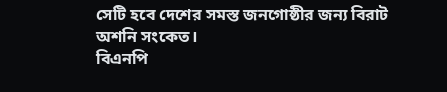সেটি হবে দেশের সমস্ত জনগোষ্ঠীর জন্য বিরাট অশনি সংকেত।
বিএনপি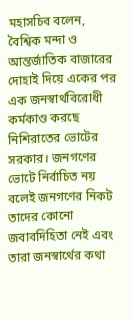মহাসচিব বলেন, বৈশ্বিক মন্দা ও আন্তর্জাতিক বাজারের দোহাই দিয়ে একের পর এক জনস্বার্থবিরোধী কর্মকাণ্ড করছে নিশিরাতের ভোটের সরকার। জনগণের ভোটে নির্বাচিত নয় বলেই জনগণের নিকট তাদের কোনো জবাবদিহিতা নেই এবং তারা জনস্বার্থের কথা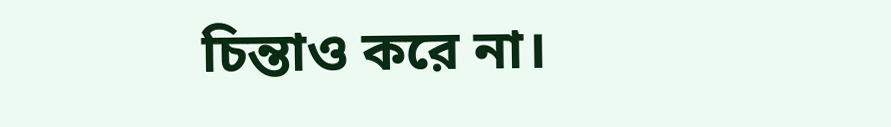চিন্তাও করে না।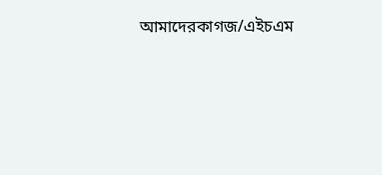আমাদেরকাগজ/এইচএম